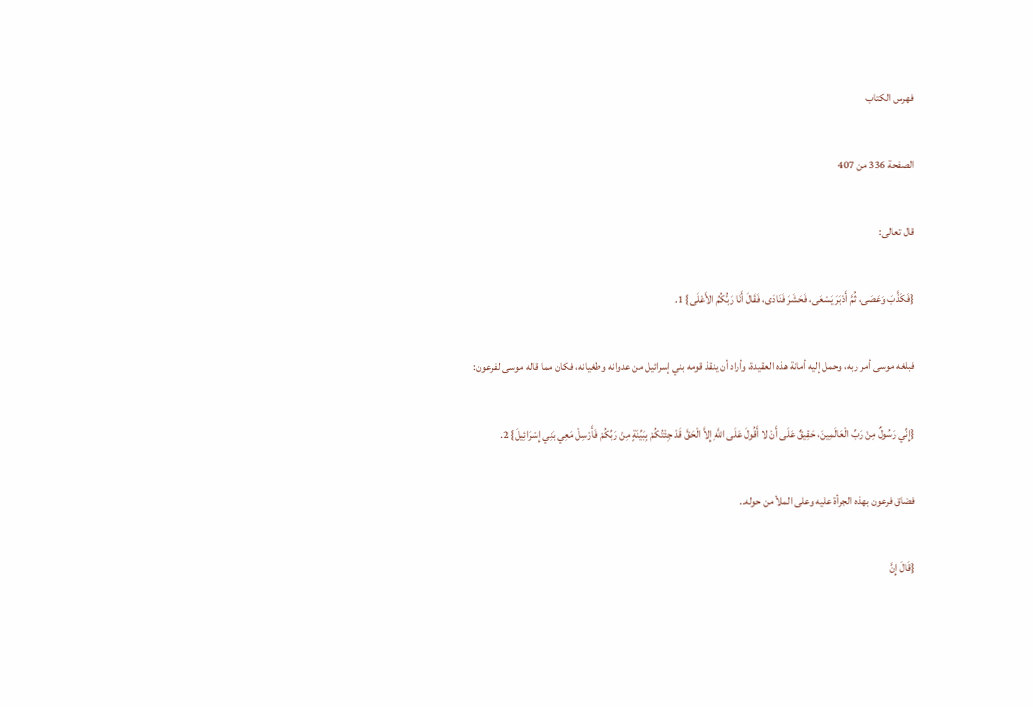فهرس الكتاب

الصفحة 336 من 407

قال تعالى:

{فَكَذَّبَ وَعَصَى، ثُمَّ أَدْبَرَ يَسْعَى، فَحَشَرَ فَنَادَى، فَقَالَ أَنَا رَبُّكُمُ الأَعْلَى} 1.

فبلغه موسى أمر ربه، وحمل إليه أمانة هذه العقيدة، وأراد أن ينقذ قومه بني إسرائيل من عدوانه وطغيانه، فكان مما قاله موسى لفرعون:

{إِنِّي رَسُولٌ مِنْ رَبِّ الْعَالَمِينَ، حَقِيقٌ عَلَى أَنْ لا أَقُولَ عَلَى اللَّهِ إِلاَّ الْحَقَّ قَدْ جِئْتُكُمْ بِبَيِّنَةٍ مِنْ رَبِّكُمْ فَأَرْسِلْ مَعِي بَنِي إِسْرَائِيلَ} 2.

فضاق فرعون بهذه الجرأة عليه وعلى الملأ من حوله..

{قَالَ إِنَّ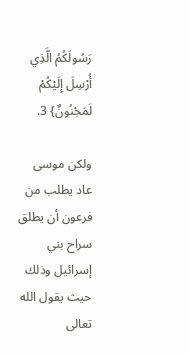رَسُولَكُمُ الَّذِي أُرْسِلَ إِلَيْكُمْ لَمَجْنُونٌ} 3.

ولكن موسى عاد يطلب من فرعون أن يطلق سراح بني إسرائيل وذلك حيث يقول الله تعالى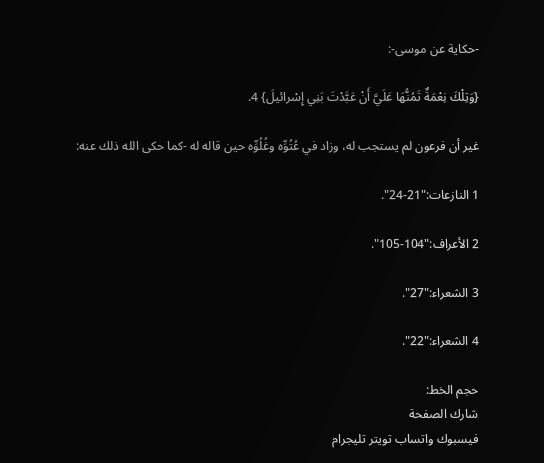-حكاية عن موسى-:

{وَتِلْكَ نِعْمَةٌ تَمُنُّهَا عَلَيَّ أَنْ عَبَّدْتَ بَنِي إِسْرائيلَ} 4.

غير أن فرعون لم يستجب له، وزاد في عُتُوِّه وغُلُوِّه حين قاله له -كما حكى الله ذلك عنه:

1 النازعات:"21-24".

2 الأعراف:"104-105".

3 الشعراء:"27".

4 الشعراء:"22".

حجم الخط:
شارك الصفحة
فيسبوك واتساب تويتر تليجرام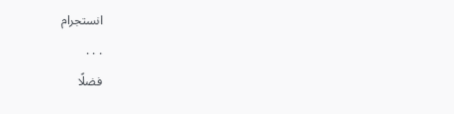انستجرام
. . .
فضلًا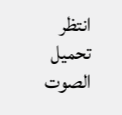انتظر تحميل الصوت